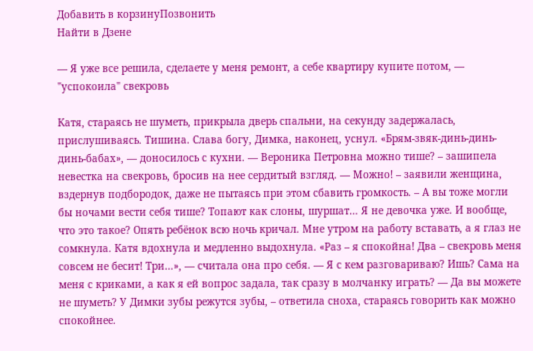Добавить в корзинуПозвонить
Найти в Дзене

— Я уже все решила, сделаете у меня ремонт, а себе квартиру купите потом, — "успокоила" свекровь

Катя, стараясь не шуметь, прикрыла дверь спальни, на секунду задержалась, прислушиваясь. Тишина. Слава богу, Димка, наконец, уснул. «Брям-звяк-динь-динь-динь-бабах», — доносилось с кухни. — Вероника Петровна можно тише? – зашипела невестка на свекровь, бросив на нее сердитый взгляд. — Можно! – заявили женщина, вздернув подбородок, даже не пытаясь при этом сбавить громкость. – А вы тоже могли бы ночами вести себя тише? Топают как слоны, шуршат… Я не девочка уже. И вообще, что это такое? Опять ребёнок всю ночь кричал. Мне утром на работу вставать, а я глаз не сомкнула. Катя вдохнула и медленно выдохнула. «Раз – я спокойна! Два – свекровь меня совсем не бесит! Три…», — считала она про себя. — Я с кем разговариваю? Ишь? Сама на меня с криками, а как я ей вопрос задала, так сразу в молчанку играть? — Да вы можете не шуметь? У Димки зубы режутся зубы, – ответила сноха, стараясь говорить как можно спокойнее.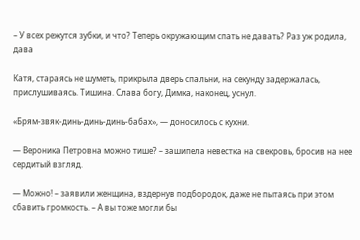– У всех режутся зубки, и что? Теперь окружающим спать не давать? Раз уж родила, дава

Катя, стараясь не шуметь, прикрыла дверь спальни, на секунду задержалась, прислушиваясь. Тишина. Слава богу, Димка, наконец, уснул.

«Брям-звяк-динь-динь-динь-бабах», — доносилось с кухни.

— Вероника Петровна можно тише? – зашипела невестка на свекровь, бросив на нее сердитый взгляд.

— Можно! – заявили женщина, вздернув подбородок, даже не пытаясь при этом сбавить громкость. – А вы тоже могли бы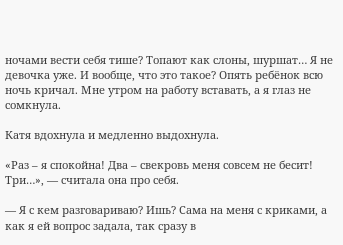ночами вести себя тише? Топают как слоны, шуршат… Я не девочка уже. И вообще, что это такое? Опять ребёнок всю ночь кричал. Мне утром на работу вставать, а я глаз не сомкнула.

Катя вдохнула и медленно выдохнула.

«Раз – я спокойна! Два – свекровь меня совсем не бесит! Три…», — считала она про себя.

— Я с кем разговариваю? Ишь? Сама на меня с криками, а как я ей вопрос задала, так сразу в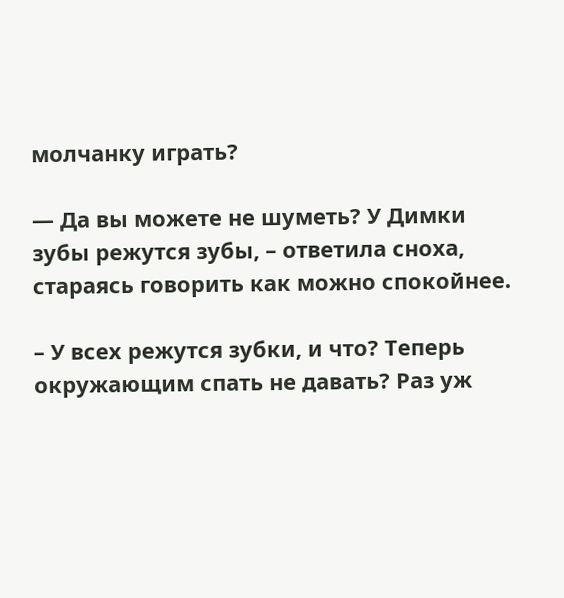молчанку играть?

— Да вы можете не шуметь? У Димки зубы режутся зубы, – ответила сноха, стараясь говорить как можно спокойнее.

– У всех режутся зубки, и что? Теперь окружающим спать не давать? Раз уж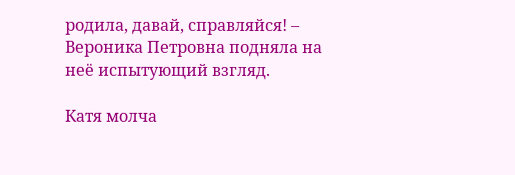родила, давай, справляйся! – Вероника Петровна подняла на неё испытующий взгляд.

Катя молча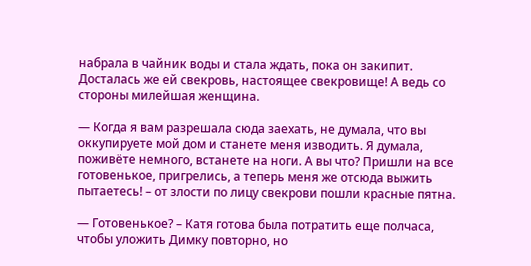набрала в чайник воды и стала ждать, пока он закипит. Досталась же ей свекровь, настоящее свекровище! А ведь со стороны милейшая женщина.

— Когда я вам разрешала сюда заехать, не думала, что вы оккупируете мой дом и станете меня изводить. Я думала, поживёте немного, встанете на ноги. А вы что? Пришли на все готовенькое, пригрелись, а теперь меня же отсюда выжить пытаетесь! – от злости по лицу свекрови пошли красные пятна.

— Готовенькое? – Катя готова была потратить еще полчаса, чтобы уложить Димку повторно, но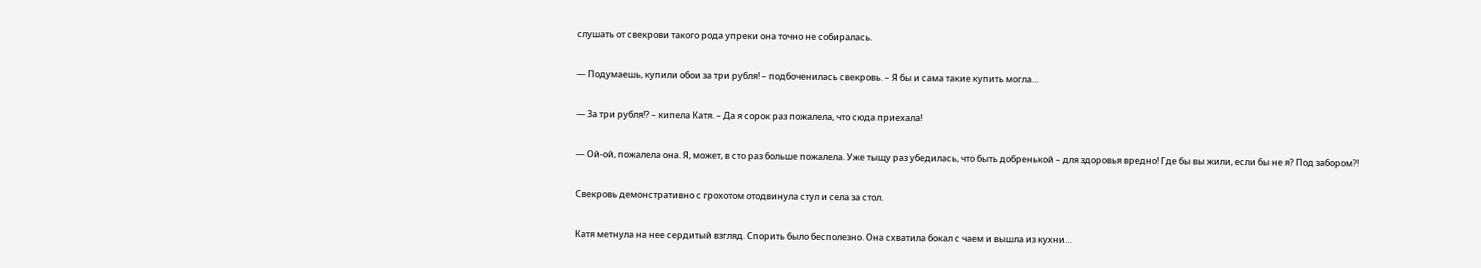слушать от свекрови такого рода упреки она точно не собиралась.

— Подумаешь, купили обои за три рубля! – подбоченилась свекровь. – Я бы и сама такие купить могла…

— За три рубля!? – кипела Катя. – Да я сорок раз пожалела, что сюда приехала!

— Ой-ой, пожалела она. Я, может, в сто раз больше пожалела. Уже тыщу раз убедилась, что быть добренькой – для здоровья вредно! Где бы вы жили, если бы не я? Под забором?!

Свекровь демонстративно с грохотом отодвинула стул и села за стол.

Катя метнула на нее сердитый взгляд. Спорить было бесполезно. Она схватила бокал с чаем и вышла из кухни…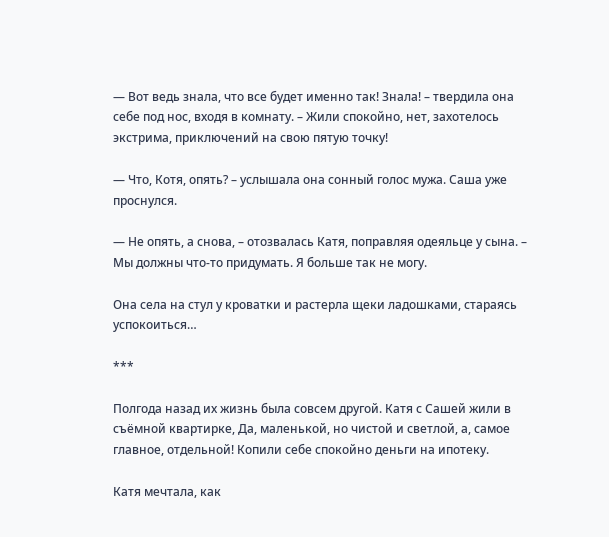— Вот ведь знала, что все будет именно так! Знала! – твердила она себе под нос, входя в комнату. – Жили спокойно, нет, захотелось экстрима, приключений на свою пятую точку!

— Что, Котя, опять? – услышала она сонный голос мужа. Саша уже проснулся.

— Не опять, а снова, – отозвалась Катя, поправляя одеяльце у сына. – Мы должны что-то придумать. Я больше так не могу.

Она села на стул у кроватки и растерла щеки ладошками, стараясь успокоиться…

***

Полгода назад их жизнь была совсем другой. Катя с Сашей жили в съёмной квартирке, Да, маленькой, но чистой и светлой, а, самое главное, отдельной! Копили себе спокойно деньги на ипотеку.

Катя мечтала, как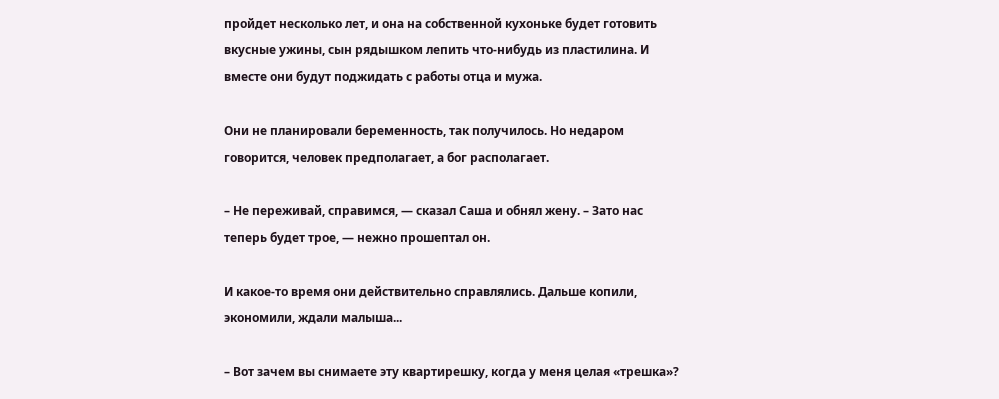пройдет несколько лет, и она на собственной кухоньке будет готовить вкусные ужины, сын рядышком лепить что-нибудь из пластилина. И вместе они будут поджидать с работы отца и мужа.

Они не планировали беременность, так получилось. Но недаром говорится, человек предполагает, а бог располагает.

– Не переживай, справимся, — сказал Саша и обнял жену. – Зато нас теперь будет трое, — нежно прошептал он.

И какое-то время они действительно справлялись. Дальше копили, экономили, ждали малыша...

– Вот зачем вы снимаете эту квартирешку, когда у меня целая «трешка»?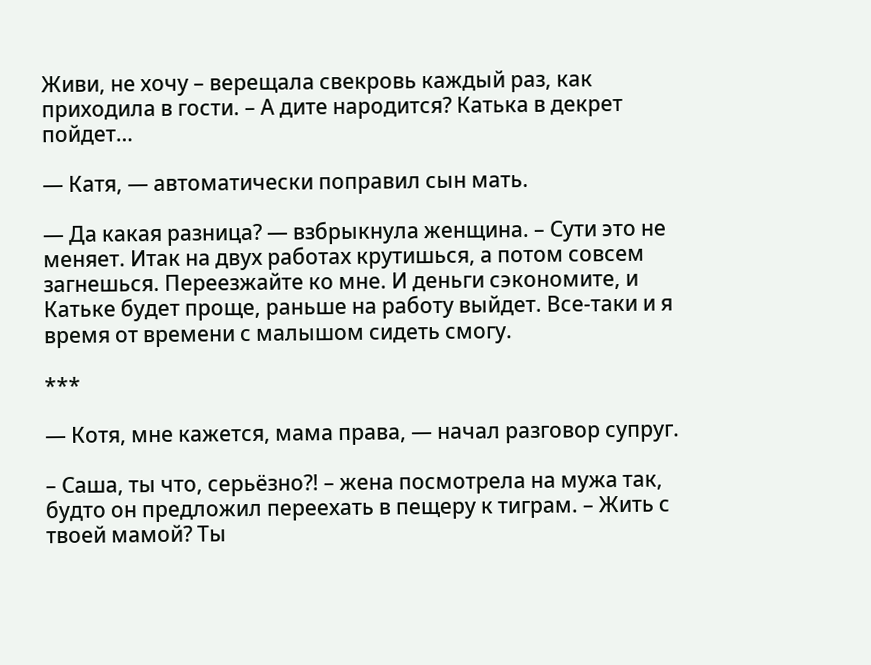Живи, не хочу – верещала свекровь каждый раз, как приходила в гости. – А дите народится? Катька в декрет пойдет…

— Катя, — автоматически поправил сын мать.

— Да какая разница? — взбрыкнула женщина. – Сути это не меняет. Итак на двух работах крутишься, а потом совсем загнешься. Переезжайте ко мне. И деньги сэкономите, и Катьке будет проще, раньше на работу выйдет. Все-таки и я время от времени с малышом сидеть смогу.

***

— Котя, мне кажется, мама права, — начал разговор супруг.

– Саша, ты что, серьёзно?! – жена посмотрела на мужа так, будто он предложил переехать в пещеру к тиграм. – Жить с твоей мамой? Ты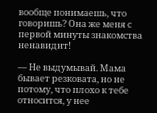вообще понимаешь, что говоришь? Она же меня с первой минуты знакомства ненавидит!

— Не выдумывай. Мама бывает резковата, но не потому, что плохо к тебе относится, у нее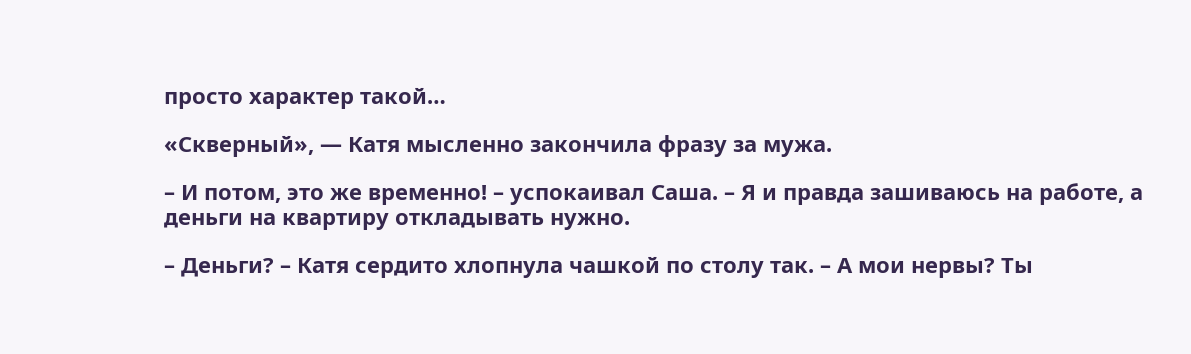просто характер такой…

«Скверный», — Катя мысленно закончила фразу за мужа.

– И потом, это же временно! – успокаивал Саша. – Я и правда зашиваюсь на работе, а деньги на квартиру откладывать нужно.

– Деньги? – Катя сердито хлопнула чашкой по столу так. – А мои нервы? Ты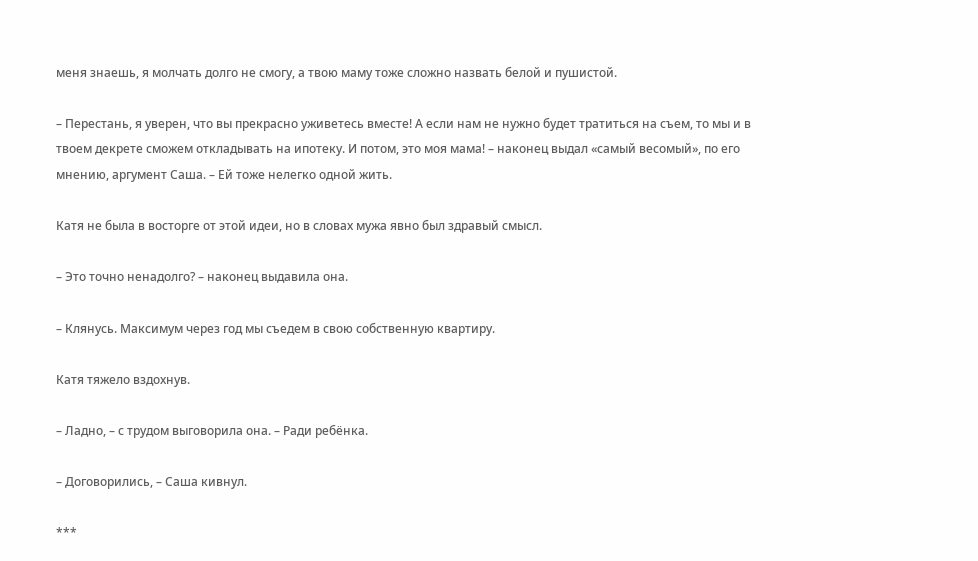меня знаешь, я молчать долго не смогу, а твою маму тоже сложно назвать белой и пушистой.

– Перестань, я уверен, что вы прекрасно уживетесь вместе! А если нам не нужно будет тратиться на съем, то мы и в твоем декрете сможем откладывать на ипотеку. И потом, это моя мама! – наконец выдал «самый весомый», по его мнению, аргумент Саша. – Ей тоже нелегко одной жить.

Катя не была в восторге от этой идеи, но в словах мужа явно был здравый смысл.

– Это точно ненадолго? – наконец выдавила она.

– Клянусь. Максимум через год мы съедем в свою собственную квартиру.

Катя тяжело вздохнув.

– Ладно, – с трудом выговорила она. – Ради ребёнка.

– Договорились, – Саша кивнул.

***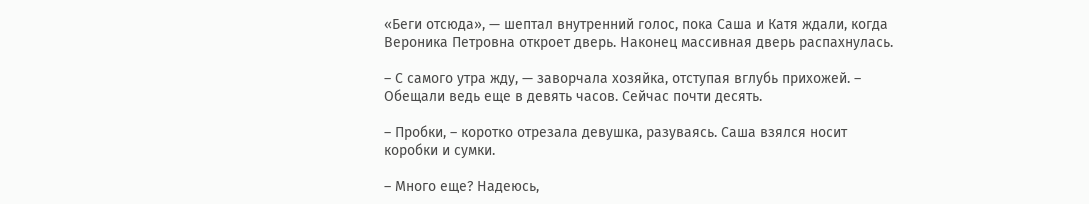«Беги отсюда», — шептал внутренний голос, пока Саша и Катя ждали, когда Вероника Петровна откроет дверь. Наконец массивная дверь распахнулась.

– С самого утра жду, — заворчала хозяйка, отступая вглубь прихожей. – Обещали ведь еще в девять часов. Сейчас почти десять.

– Пробки, – коротко отрезала девушка, разуваясь. Саша взялся носит коробки и сумки.

– Много еще? Надеюсь,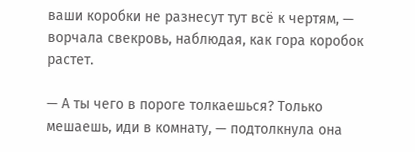ваши коробки не разнесут тут всё к чертям, — ворчала свекровь, наблюдая, как гора коробок растет.

— А ты чего в пороге толкаешься? Только мешаешь, иди в комнату, — подтолкнула она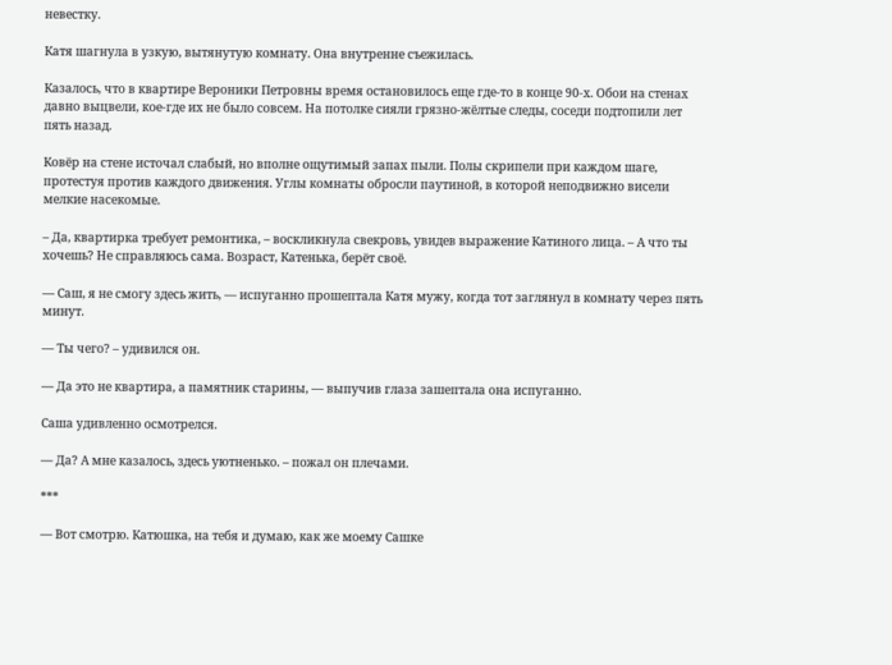невестку.

Катя шагнула в узкую, вытянутую комнату. Она внутренне съежилась.

Казалось, что в квартире Вероники Петровны время остановилось еще где-то в конце 90-х. Обои на стенах давно выцвели, кое-где их не было совсем. На потолке сияли грязно-жёлтые следы, соседи подтопили лет пять назад.

Ковёр на стене источал слабый, но вполне ощутимый запах пыли. Полы скрипели при каждом шаге, протестуя против каждого движения. Углы комнаты обросли паутиной, в которой неподвижно висели мелкие насекомые.

– Да, квартирка требует ремонтика, – воскликнула свекровь, увидев выражение Катиного лица. – А что ты хочешь? Не справляюсь сама. Возраст, Катенька, берёт своё.

— Саш, я не смогу здесь жить, — испуганно прошептала Катя мужу, когда тот заглянул в комнату через пять минут.

— Ты чего? – удивился он.

— Да это не квартира, а памятник старины, — выпучив глаза зашептала она испуганно.

Саша удивленно осмотрелся.

— Да? А мне казалось, здесь уютненько. – пожал он плечами.

***

— Вот смотрю. Катюшка, на тебя и думаю, как же моему Сашке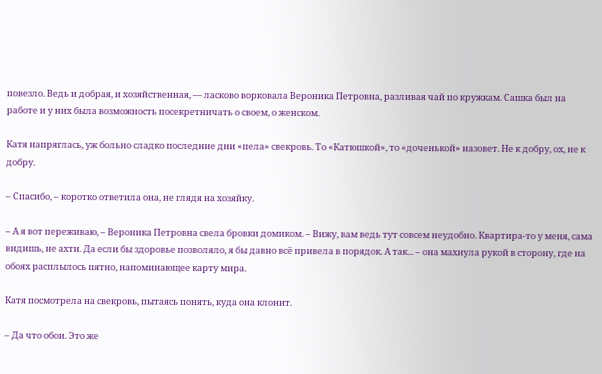повезло. Ведь и добрая, и хозяйственная, — ласково ворковала Вероника Петровна, разливая чай по кружкам. Сашка был на работе и у них была возможность посекретничать о своем, о женском.

Катя напряглась, уж больно сладко последние дни «пела» свекровь. То «Катюшкой», то «доченькой» назовет. Не к добру, ох, не к добру.

– Спасибо, – коротко ответила она, не глядя на хозяйку.

– А я вот переживаю, – Вероника Петровна свела бровки домиком. – Вижу, вам ведь тут совсем неудобно. Квартира-то у меня, сама видишь, не ахти. Да если бы здоровье позволяло, я бы давно всё привела в порядок. А так... – она махнула рукой в сторону, где на обоях расплылось пятно, напоминающее карту мира.

Катя посмотрела на свекровь, пытаясь понять, куда она клонит.

– Да что обои. Это же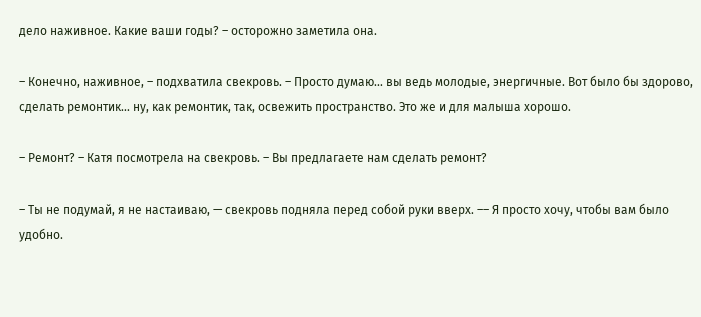дело наживное. Какие ваши годы? – осторожно заметила она.

– Конечно, наживное, – подхватила свекровь. – Просто думаю... вы ведь молодые, энергичные. Вот было бы здорово, сделать ремонтик... ну, как ремонтик, так, освежить пространство. Это же и для малыша хорошо.

– Ремонт? – Катя посмотрела на свекровь. – Вы предлагаете нам сделать ремонт?

– Ты не подумай, я не настаиваю, — свекровь подняла перед собой руки вверх. –– Я просто хочу, чтобы вам было удобно.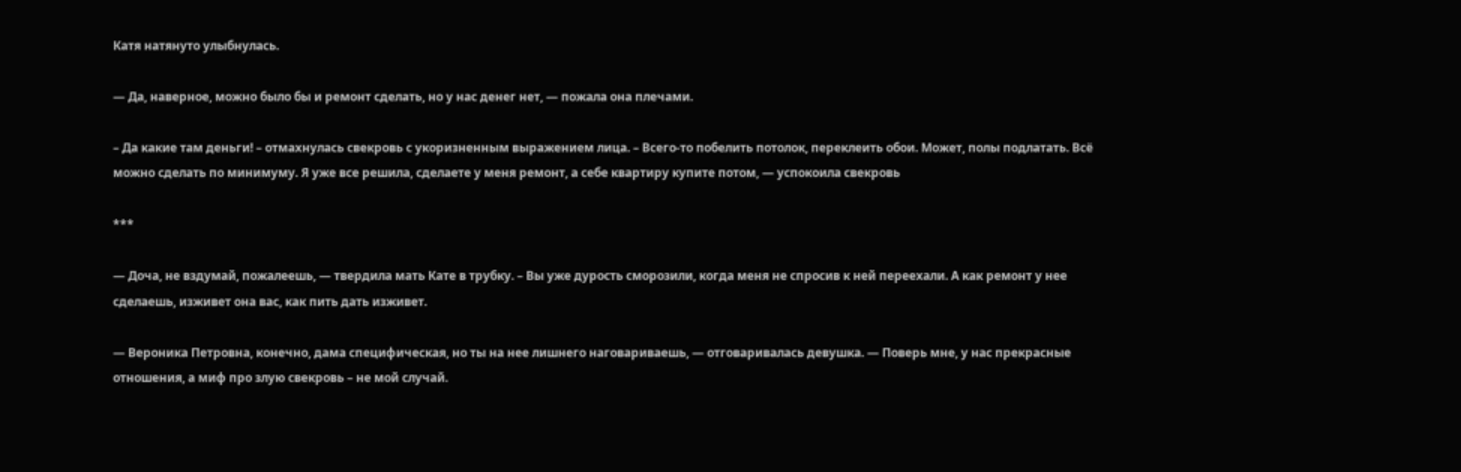Катя натянуто улыбнулась.

— Да, наверное, можно было бы и ремонт сделать, но у нас денег нет, — пожала она плечами.

– Да какие там деньги! – отмахнулась свекровь с укоризненным выражением лица. – Всего-то побелить потолок, переклеить обои. Может, полы подлатать. Всё можно сделать по минимуму. Я уже все решила, сделаете у меня ремонт, а себе квартиру купите потом, — успокоила свекровь

***

— Доча, не вздумай, пожалеешь, — твердила мать Кате в трубку. – Вы уже дурость сморозили, когда меня не спросив к ней переехали. А как ремонт у нее сделаешь, изживет она вас, как пить дать изживет.

— Вероника Петровна, конечно, дама специфическая, но ты на нее лишнего наговариваешь, — отговаривалась девушка. — Поверь мне, у нас прекрасные отношения, а миф про злую свекровь – не мой случай.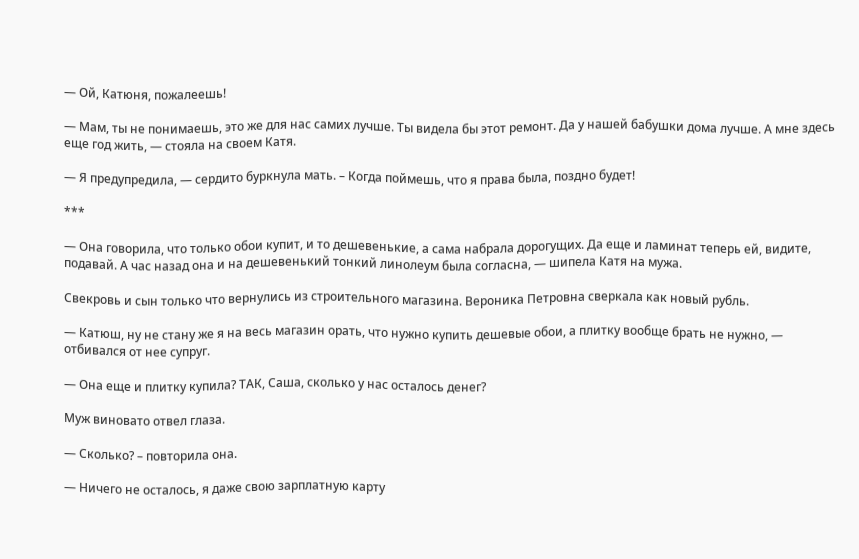— Ой, Катюня, пожалеешь!

— Мам, ты не понимаешь, это же для нас самих лучше. Ты видела бы этот ремонт. Да у нашей бабушки дома лучше. А мне здесь еще год жить, — стояла на своем Катя.

— Я предупредила, — сердито буркнула мать. – Когда поймешь, что я права была, поздно будет!

***

— Она говорила, что только обои купит, и то дешевенькие, а сама набрала дорогущих. Да еще и ламинат теперь ей, видите, подавай. А час назад она и на дешевенький тонкий линолеум была согласна, — шипела Катя на мужа.

Свекровь и сын только что вернулись из строительного магазина. Вероника Петровна сверкала как новый рубль.

— Катюш, ну не стану же я на весь магазин орать, что нужно купить дешевые обои, а плитку вообще брать не нужно, — отбивался от нее супруг.

— Она еще и плитку купила? ТАК, Саша, сколько у нас осталось денег?

Муж виновато отвел глаза.

— Сколько? – повторила она.

— Ничего не осталось, я даже свою зарплатную карту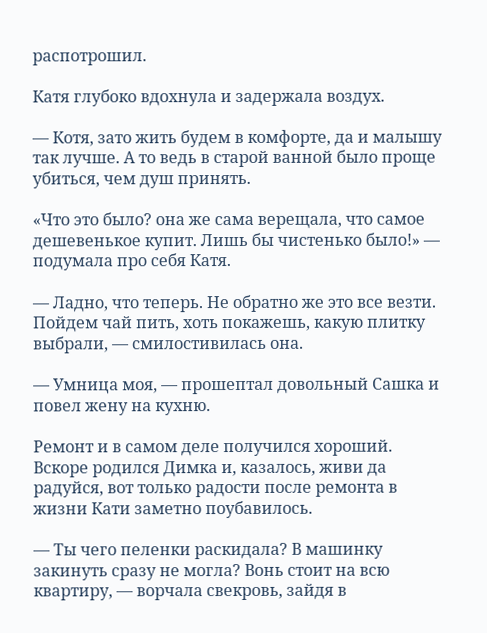распотрошил.

Катя глубоко вдохнула и задержала воздух.

— Котя, зато жить будем в комфорте, да и малышу так лучше. А то ведь в старой ванной было проще убиться, чем душ принять.

«Что это было? она же сама верещала, что самое дешевенькое купит. Лишь бы чистенько было!» — подумала про себя Катя.

— Ладно, что теперь. Не обратно же это все везти. Пойдем чай пить, хоть покажешь, какую плитку выбрали, — смилостивилась она.

— Умница моя, — прошептал довольный Сашка и повел жену на кухню.

Ремонт и в самом деле получился хороший. Вскоре родился Димка и, казалось, живи да радуйся, вот только радости после ремонта в жизни Кати заметно поубавилось.

— Ты чего пеленки раскидала? В машинку закинуть сразу не могла? Вонь стоит на всю квартиру, — ворчала свекровь, зайдя в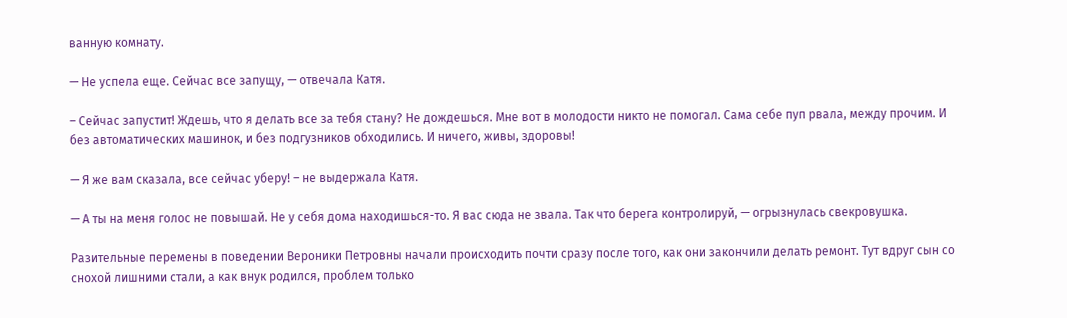ванную комнату.

— Не успела еще. Сейчас все запущу, — отвечала Катя.

– Сейчас запустит! Ждешь, что я делать все за тебя стану? Не дождешься. Мне вот в молодости никто не помогал. Сама себе пуп рвала, между прочим. И без автоматических машинок, и без подгузников обходились. И ничего, живы, здоровы!

— Я же вам сказала, все сейчас уберу! – не выдержала Катя.

— А ты на меня голос не повышай. Не у себя дома находишься-то. Я вас сюда не звала. Так что берега контролируй, — огрызнулась свекровушка.

Разительные перемены в поведении Вероники Петровны начали происходить почти сразу после того, как они закончили делать ремонт. Тут вдруг сын со снохой лишними стали, а как внук родился, проблем только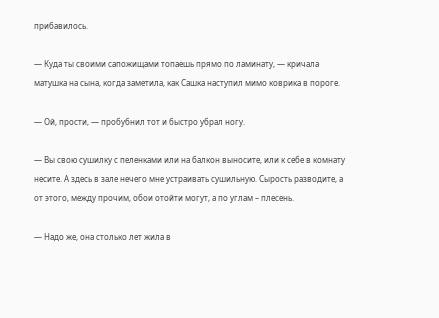прибавилось.

— Куда ты своими сапожищами топаешь прямо по ламинату, — кричала матушка на сына, когда заметила, как Сашка наступил мимо коврика в пороге.

— Ой, прости, — пробубнил тот и быстро убрал ногу.

— Вы свою сушилку с пеленками или на балкон выносите, или к себе в комнату несите. А здесь в зале нечего мне устраивать сушильную. Сырость разводите, а от этого, между прочим, обои отойти могут, а по углам – плесень.

— Надо же, она столько лет жила в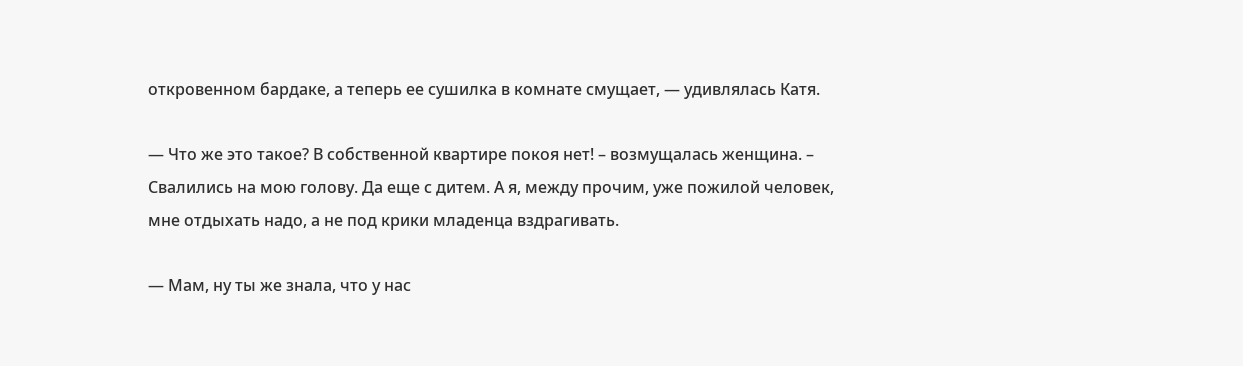откровенном бардаке, а теперь ее сушилка в комнате смущает, — удивлялась Катя.

— Что же это такое? В собственной квартире покоя нет! – возмущалась женщина. – Свалились на мою голову. Да еще с дитем. А я, между прочим, уже пожилой человек, мне отдыхать надо, а не под крики младенца вздрагивать.

— Мам, ну ты же знала, что у нас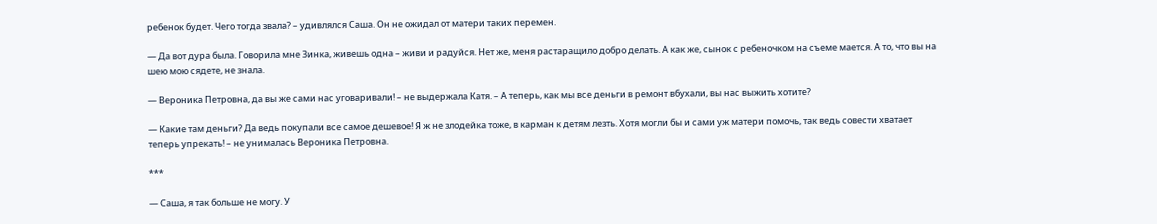ребенок будет. Чего тогда звала? – удивлялся Саша. Он не ожидал от матери таких перемен.

— Да вот дура была. Говорила мне Зинка, живешь одна – живи и радуйся. Нет же, меня растаращило добро делать. А как же, сынок с ребеночком на съеме мается. А то, что вы на шею мою сядете, не знала.

— Вероника Петровна, да вы же сами нас уговаривали! – не выдержала Катя. – А теперь, как мы все деньги в ремонт вбухали, вы нас выжить хотите?

— Какие там деньги? Да ведь покупали все самое дешевое! Я ж не злодейка тоже, в карман к детям лезть. Хотя могли бы и сами уж матери помочь, так ведь совести хватает теперь упрекать! – не унималась Вероника Петровна.

***

— Саша, я так больше не могу. У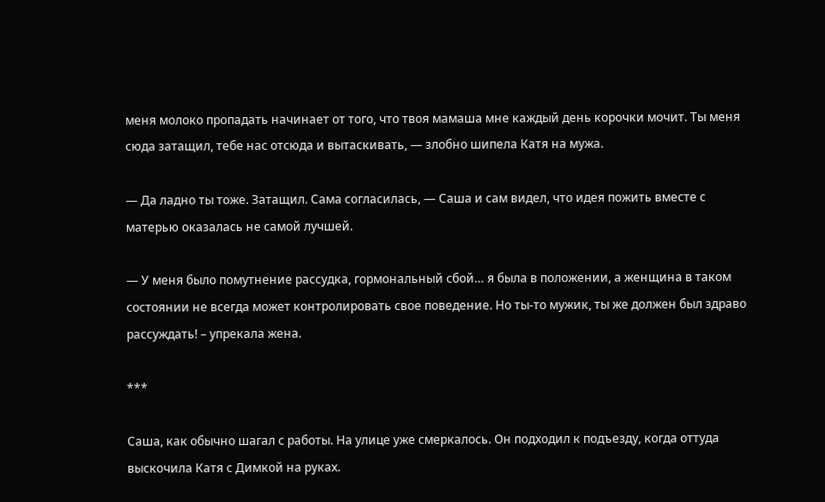меня молоко пропадать начинает от того, что твоя мамаша мне каждый день корочки мочит. Ты меня сюда затащил, тебе нас отсюда и вытаскивать, — злобно шипела Катя на мужа.

— Да ладно ты тоже. Затащил. Сама согласилась, — Саша и сам видел, что идея пожить вместе с матерью оказалась не самой лучшей.

— У меня было помутнение рассудка, гормональный сбой… я была в положении, а женщина в таком состоянии не всегда может контролировать свое поведение. Но ты-то мужик, ты же должен был здраво рассуждать! – упрекала жена.

***

Саша, как обычно шагал с работы. На улице уже смеркалось. Он подходил к подъезду, когда оттуда выскочила Катя с Димкой на руках.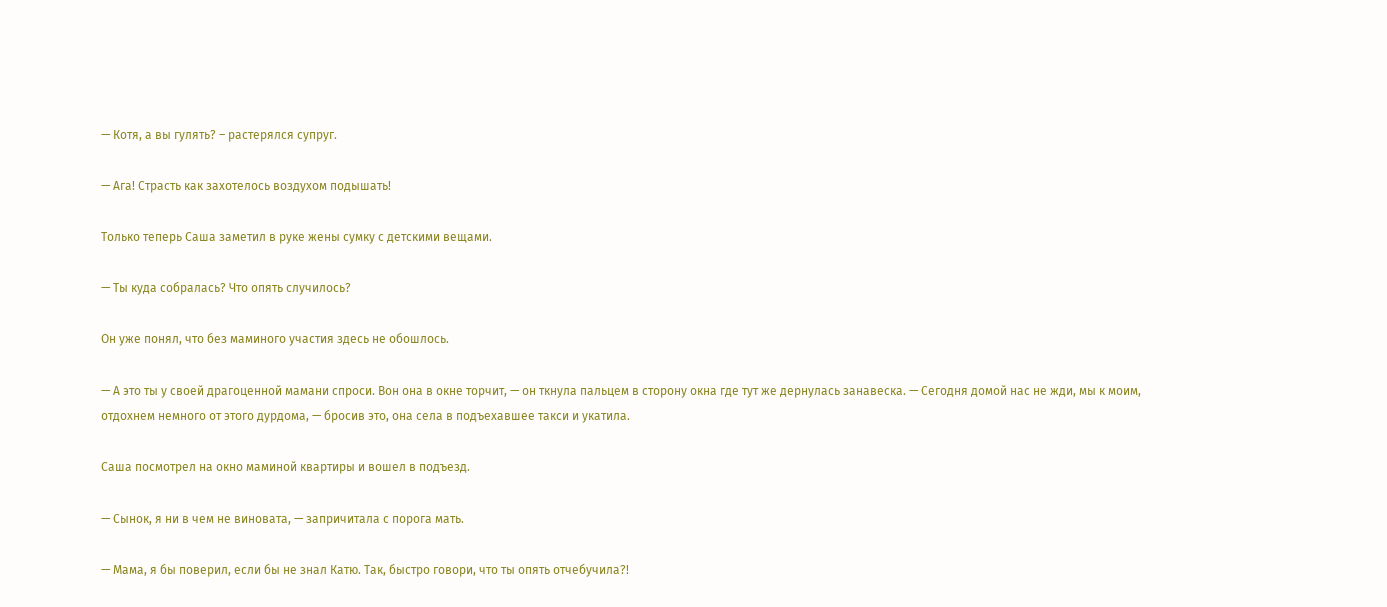— Котя, а вы гулять? – растерялся супруг.

— Ага! Страсть как захотелось воздухом подышать!

Только теперь Саша заметил в руке жены сумку с детскими вещами.

— Ты куда собралась? Что опять случилось?

Он уже понял, что без маминого участия здесь не обошлось.

— А это ты у своей драгоценной мамани спроси. Вон она в окне торчит, — он ткнула пальцем в сторону окна где тут же дернулась занавеска. — Сегодня домой нас не жди, мы к моим, отдохнем немного от этого дурдома, — бросив это, она села в подъехавшее такси и укатила.

Саша посмотрел на окно маминой квартиры и вошел в подъезд.

— Сынок, я ни в чем не виновата, — запричитала с порога мать.

— Мама, я бы поверил, если бы не знал Катю. Так, быстро говори, что ты опять отчебучила?!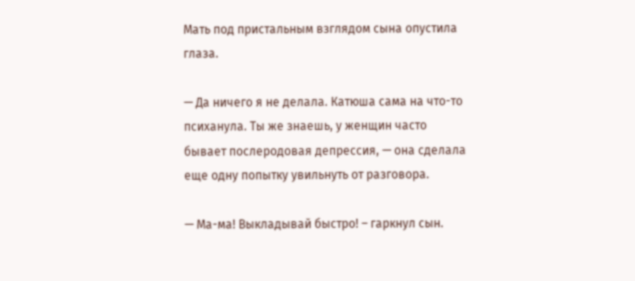Мать под пристальным взглядом сына опустила глаза.

— Да ничего я не делала. Катюша сама на что-то психанула. Ты же знаешь, у женщин часто бывает послеродовая депрессия, — она сделала еще одну попытку увильнуть от разговора.

— Ма-ма! Выкладывай быстро! – гаркнул сын.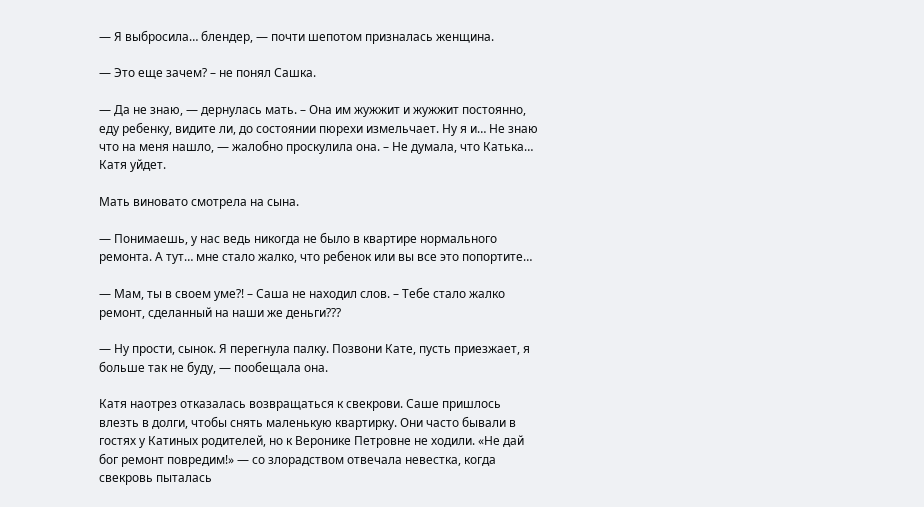— Я выбросила… блендер, — почти шепотом призналась женщина.

— Это еще зачем? – не понял Сашка.

— Да не знаю, — дернулась мать. – Она им жужжит и жужжит постоянно, еду ребенку, видите ли, до состоянии пюрехи измельчает. Ну я и… Не знаю что на меня нашло, — жалобно проскулила она. – Не думала, что Катька… Катя уйдет.

Мать виновато смотрела на сына.

— Понимаешь, у нас ведь никогда не было в квартире нормального ремонта. А тут… мне стало жалко, что ребенок или вы все это попортите…

— Мам, ты в своем уме?! – Саша не находил слов. – Тебе стало жалко ремонт, сделанный на наши же деньги???

— Ну прости, сынок. Я перегнула палку. Позвони Кате, пусть приезжает, я больше так не буду, — пообещала она.

Катя наотрез отказалась возвращаться к свекрови. Саше пришлось влезть в долги, чтобы снять маленькую квартирку. Они часто бывали в гостях у Катиных родителей, но к Веронике Петровне не ходили. «Не дай бог ремонт повредим!» — со злорадством отвечала невестка, когда свекровь пыталась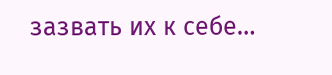зазвать их к себе…